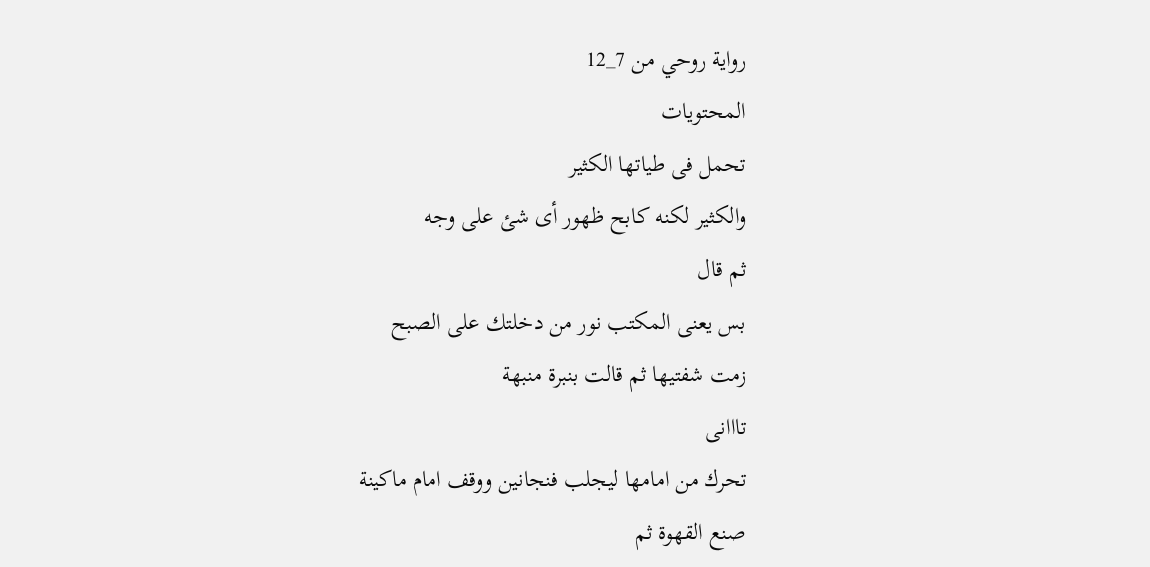رواية روحي من 7_12
المحتويات
تحمل فى طياتها الكثير
والكثير لكنه كابح ظهور أى شئ على وجه
ثم قال
بس يعنى المكتب نور من دخلتك على الصبح
زمت شفتيها ثم قالت بنبرة منبهة
تااانى
تحرك من امامها ليجلب فنجانين ووقف امام ماكينة
صنع القهوة ثم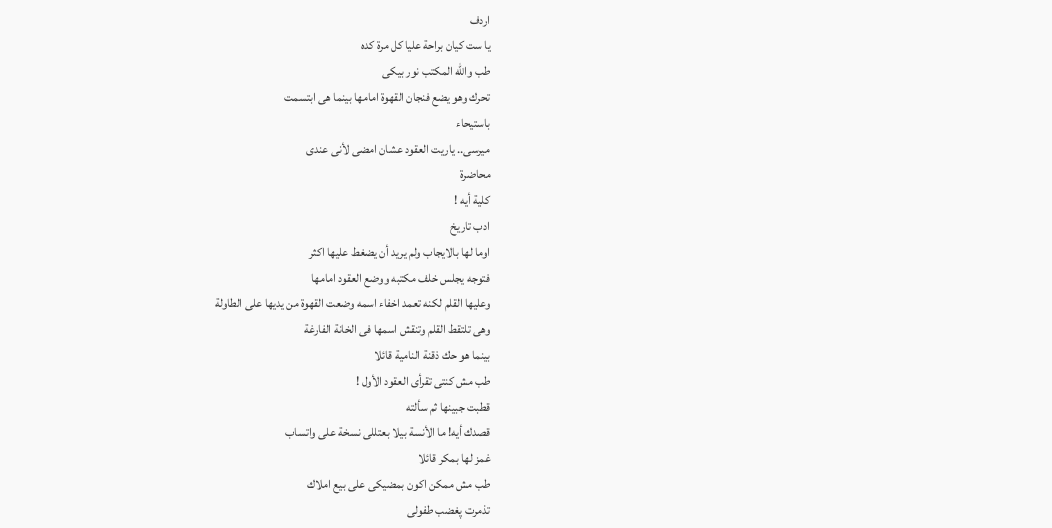اردف
يا ست كيان براحة عليا كل مرة كده
طب والله المكتب نور بيكى
تحرك وهو يضع فنجان القهوة امامها بينما هى ابتسمت
باستيحاء
ميرسى.. ياريت العقود عشان امضى لأنى عندى
محاضرة
كلية أيه !
ادب تاريخ
اوما لها بالايجاب ولم يريد أن يضغط عليها اكثر
فتوجه يجلس خلف مكتبه ووضع العقود امامها
وعليها القلم لكنه تعمد اخفاء اسمه وضعت القهوة من يديها على الطاولة
وهى تلتقط القلم وتنقش اسمها فى الخانة الفارغة
بينما هو حك ذقنة النامية قائلا
طب مش كنتى تقرأى العقود الأول !
قطبت جبينها ثم سألته
قصدك أيه! ما الأنسة بيلا بعتللى نسخة على واتساب
غمز لها بمكر قائلا
طب مش ممكن اكون بمضيكى على بيع املاك
تذمرت پغضب طفولى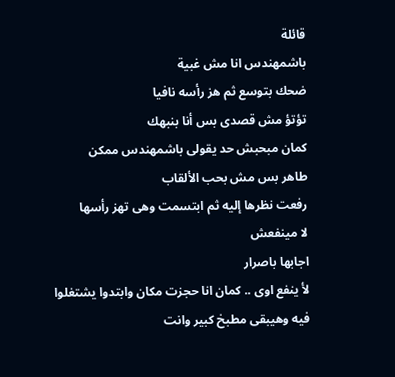قائلة
باشمهندس انا مش غبية
ضحك بتوسع ثم هز رأسه نافيا
تؤتؤ مش قصدى بس أنا بنبهك
كمان مبحبش حد يقولى باشمهندس ممكن
طاهر بس مش بحب الألقاب
رفعت نظرها إليه ثم ابتسمت وهى تهز رأسها
لا مينفعش
اجابها باصرار
لأ ينفع اوى .. كمان انا حجزت مكان وابتدوا يشتغلوا
فيه وهيبقى مطبخ كبير وانت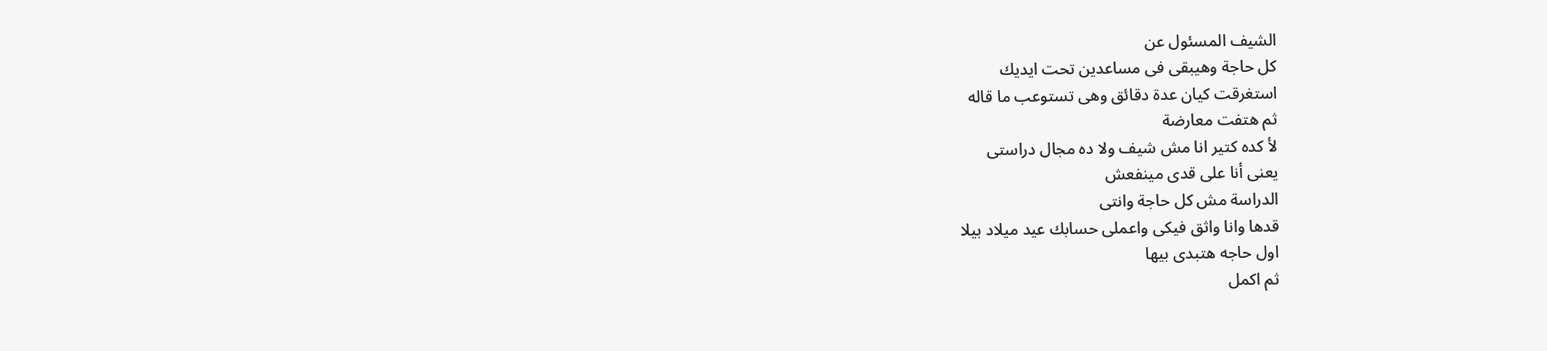الشيف المسئول عن
كل حاجة وهيبقى فى مساعدين تحت ايديك
استغرقت كيان عدة دقائق وهى تستوعب ما قاله
ثم هتفت معارضة
لأ كده كتير انا مش شيف ولا ده مجال دراستى
يعنى أنا على قدى مينفعش
الدراسة مش كل حاجة وانتى
قدها وانا واثق فيكى واعملى حسابك عيد ميلاد بيلا
اول حاجه هتبدى بيها
ثم اكمل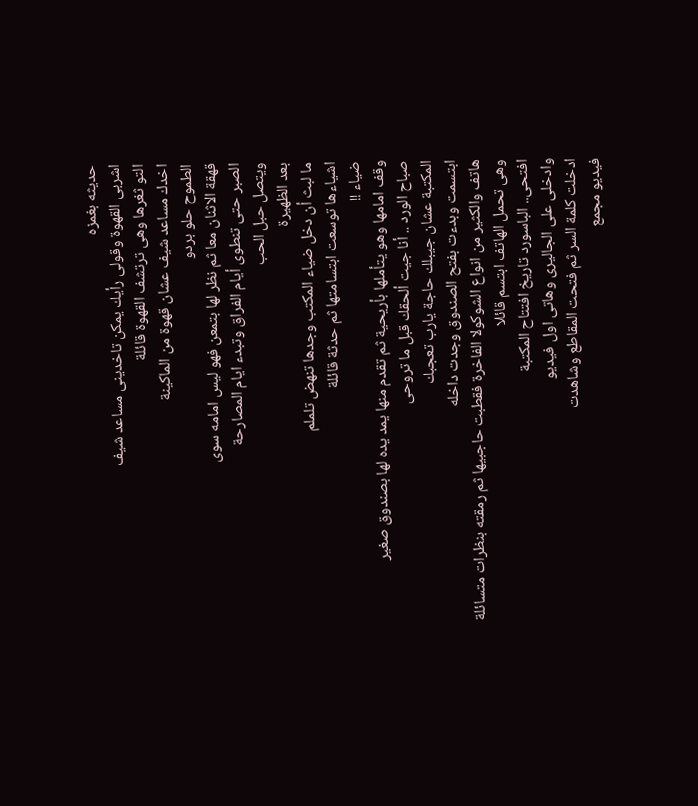حديثه بغمزه
اشربى القهوة وقولى رأيك يمكن تاخدينى مساعد شيف
التو ثغرها وهى ترتشف القهوة قائلة
اخدك مساعد شيف عشان قهوة من الماكينة
الطموح حلو بردو
قهقة الاثنان معا ثم نظر لها بتمعن فهو ليس امامه سوى
الصبر حتى تنطوى أيام الفراق وتبدء ايام المصارحة
ويتصل حبل الحب
بعد الظهيرة
ما لبث أن دخل ضياء المكتب وجدها تنهض تلملم
اشياءها توسعت ابتسامتها ثم حدثة قائلة
ضياء !!
وقف امامها وهو يتأملها بأريحية ثم تقدم منها يمد يده لها بصندوق صغير
صباح الورد .. أنا جيت ألحقك قبل ما تروحى
المكتبة عشان جيبلك حاجة يارب تعجبك
ابتسمت وبدءت بفتح الصندوق وجدت داخله
هاتف والكثير من انواع الشوكولا الفاخرة فقطبت حاجبيها ثم رمقته بنظرات متسائلة
وهى تحمل الهاتف ابتسم قائلا
افتحى.. الباسورد تاريخ افتتاح المكتبة
وادخلى على الجاليرى وهاتى اول فيديو
ادخلت كلمة السر ثم فتحت المقاطع وشاهدت
فيديو مجمع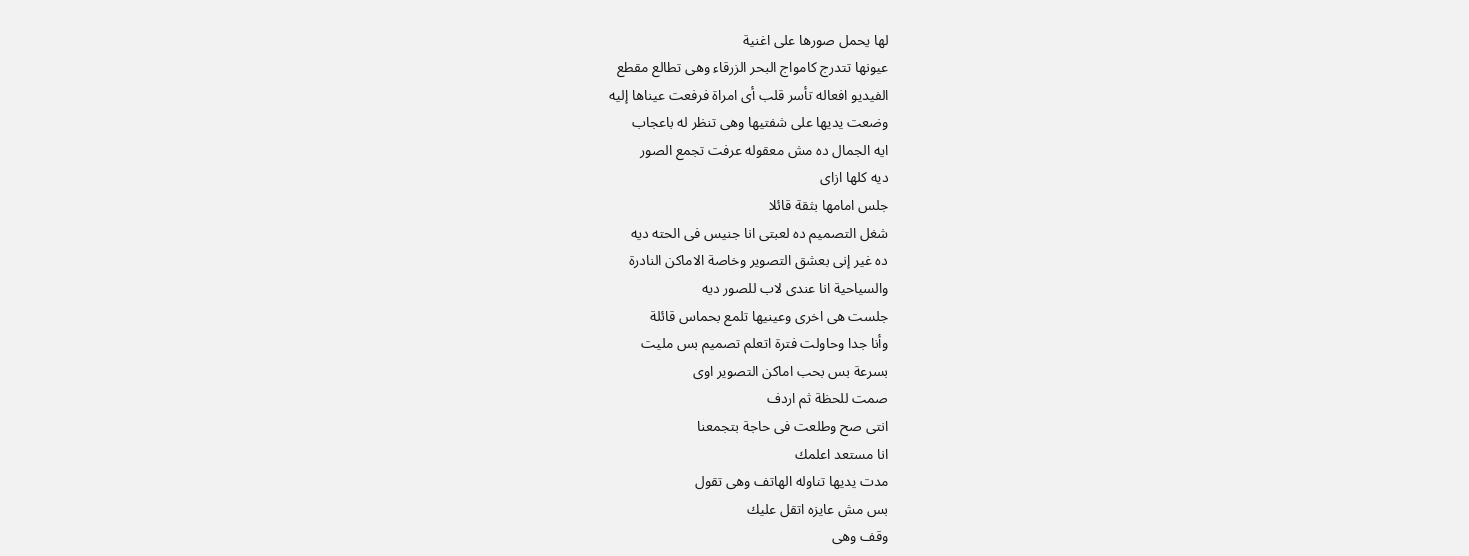لها يحمل صورها على اغنية
عيونها تتدرج كامواج البحر الزرقاء وهى تطالع مقطع
الفيديو افعاله تأسر قلب أى امراة فرفعت عيناها إليه
وضعت يديها على شفتيها وهى تنظر له باعجاب
ايه الجمال ده مش معقوله عرفت تجمع الصور
ديه كلها ازاى
جلس امامها بثقة قائلا
شغل التصميم ده لعبتى انا جنيس فى الحته ديه
ده غير إنى بعشق التصوير وخاصة الاماكن النادرة
والسياحية انا عندى لاب للصور ديه
جلست هى اخرى وعينيها تلمع بحماس قائلة
وأنا جدا وحاولت فترة اتعلم تصميم بس مليت
بسرعة بس بحب اماكن التصوير اوى
صمت للحظة ثم اردف
انتى صح وطلعت فى حاجة بتجمعنا
انا مستعد اعلمك
مدت يديها تناوله الهاتف وهى تقول
بس مش عايزه اتقل عليك
وقف وهى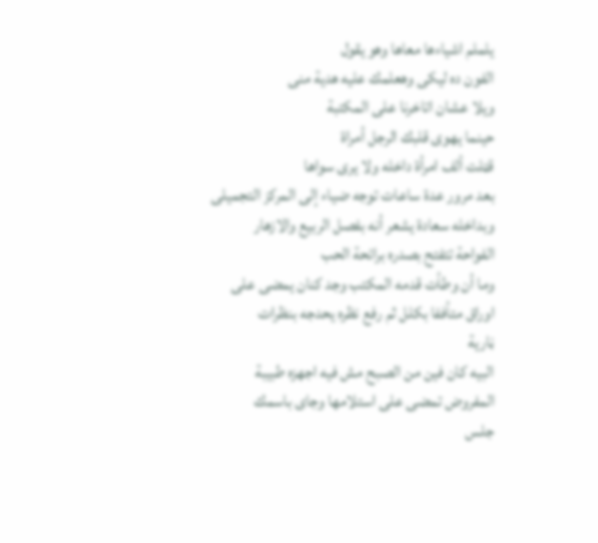يلملم اشياءها معاها وهو يقول
الفون ده ليكى وهعلمك عليه هدية منى
ويلا عشان اتاخرنا على المكتبة
حينما يهوى قلبك الرجل أمراة
قټلت ألف امرأة داخله ولا يرى سواها
بعد مرور عدة ساعات توجه ضياء إلى المركز التجميلى
وبداخله سعادة يشعر أنه بفصل الربيع والازهار
الفواحة تتفتح بصدره برائحة الحب
وما أن وطأت قدمه المكتب وجد كنان يمضى على
اوراق متأففا بكلل ثم رفع نظره يحدجه بنظرات
ڼارية
البيه كان فين من الصبح مش فيه اجهزه طبيبة
المفروض تمضى على استلامها وجاى باسمك
جلس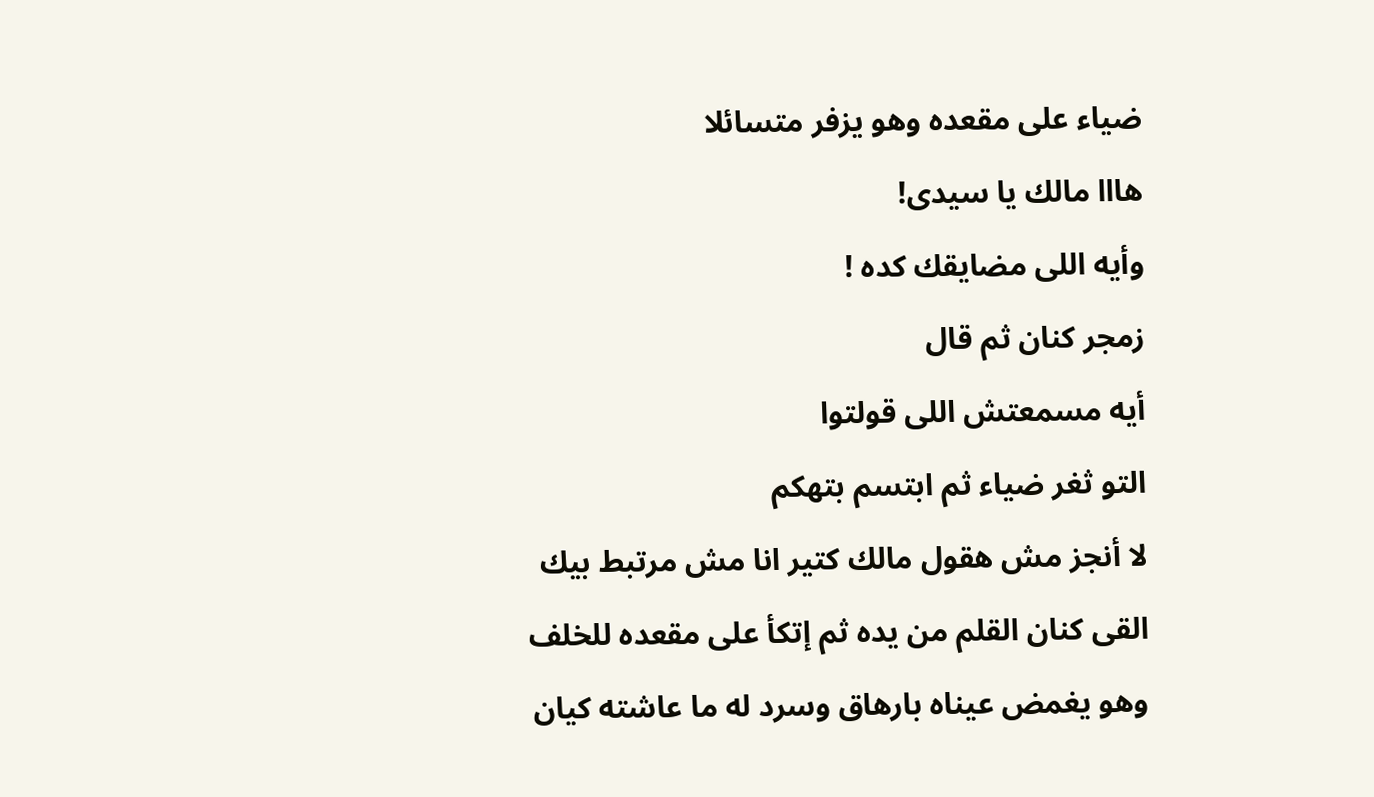ضياء على مقعده وهو يزفر متسائلا
هااا مالك يا سيدى!
وأيه اللى مضايقك كده !
زمجر كنان ثم قال
أيه مسمعتش اللى قولتوا
التو ثغر ضياء ثم ابتسم بتهكم
لا أنجز مش هقول مالك كتير انا مش مرتبط بيك
القى كنان القلم من يده ثم إتكأ على مقعده للخلف
وهو يغمض عيناه بارهاق وسرد له ما عاشته كيان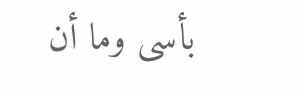بأسى وما أن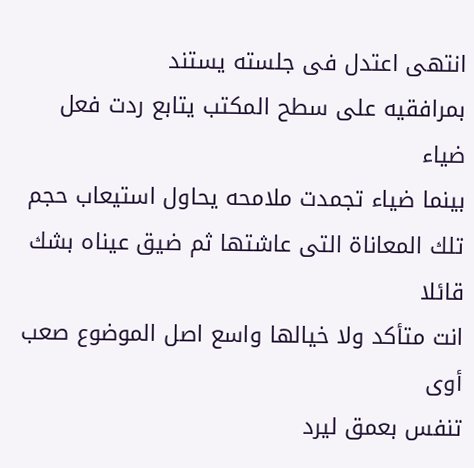انتهى اعتدل فى جلسته يستند
بمرافقيه على سطح المكتب يتابع ردت فعل ضياء
بينما ضياء تجمدت ملامحه يحاول استيعاب حجم
تلك المعاناة التى عاشتها ثم ضيق عيناه بشك قائلا
انت متأكد ولا خيالها واسع اصل الموضوع صعب أوى
تنفس بعمق ليرد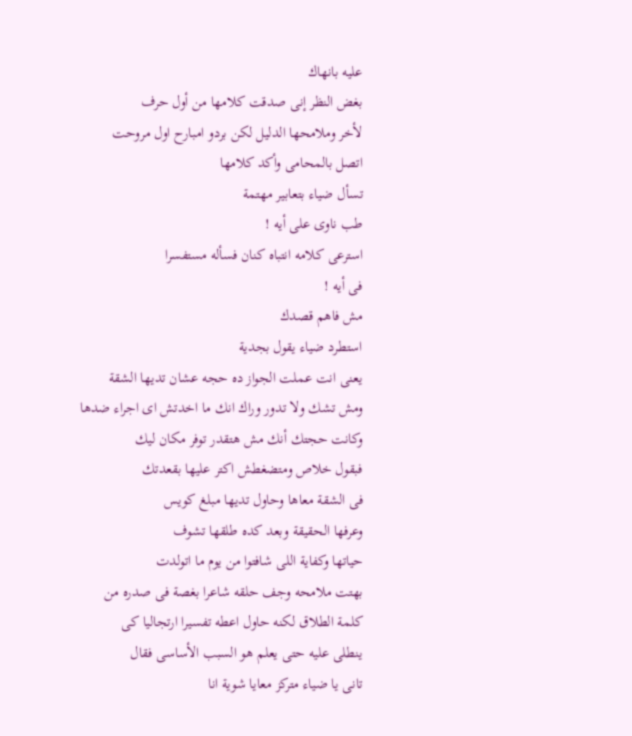عليه بانهاك
بغض النظر إنى صدقت كلامها من أول حرف
لأخر وملامحها الدليل لكن بردو امبارح اول مروحت
اتصل بالمحامى وأكد كلامها
تسأل ضياء بتعابير مهتمة
طب ناوى على أيه !
استرعى كلامه انتباه كنان فسأله مستفسرا
فى أيه !
مش فاهم قصدك
استطرد ضياء يقول بجدية
يعنى انت عملت الجواز ده حجه عشان تديها الشقة
ومش تشك ولا تدور وراك انك ما اخدتش اى اجراء ضدها
وكانت حجتك أنك مش هتقدر توفر مكان ليك
فبقول خلاص ومتضغطش اكتر عليها بقعدتك
فى الشقة معاها وحاول تديها مبلغ كويس
وعرفها الحقيقة وبعد كده طلقها تشوف
حياتها وكفاية اللى شافتوا من يوم ما اتولدت
بهتت ملامحه وجف حلقه شاعرا بغصة فى صدره من كلمة الطلاق لكنه حاول اعطه تفسيرا ارتجاليا كى
ينطلى عليه حتى يعلم هو السبب الأساسى فقال
تانى يا ضياء متركز معايا شوية انا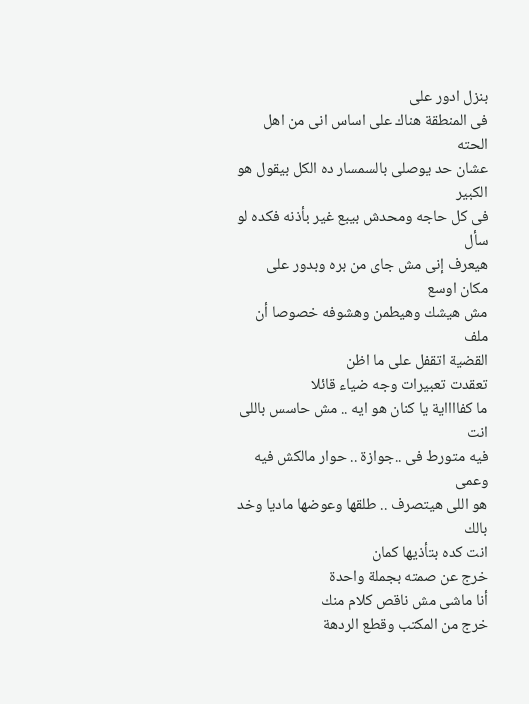بنزل ادور على
فى المنطقة هناك على اساس انى من اهل الحته
عشان حد يوصلى بالسمسار ده الكل بيقول هو الكبير
فى كل حاجه ومحدش بيبع غير بأذنه فكده لو سأل
هيعرف إنى مش جاى من بره وبدور على مكان اوسع
مش هيشك وهيطمن وهشوفه خصوصا أن ملف
القضية اتقفل على ما اظن
تعقدت تعبيرات وجه ضياء قائلا
ما كفااااية يا كنان هو ايه .. مش حاسس باللى انت
فيه متورط فى ..جوازة .. حوار مالكش فيه وعمى
هو اللى هيتصرف .. طلقها وعوضها ماديا وخد بالك
انت كده بتأذيها كمان
خرج عن صمته بجملة واحدة
أنا ماشى مش ناقص كلام منك
خرج من المكتب وقطع الردهة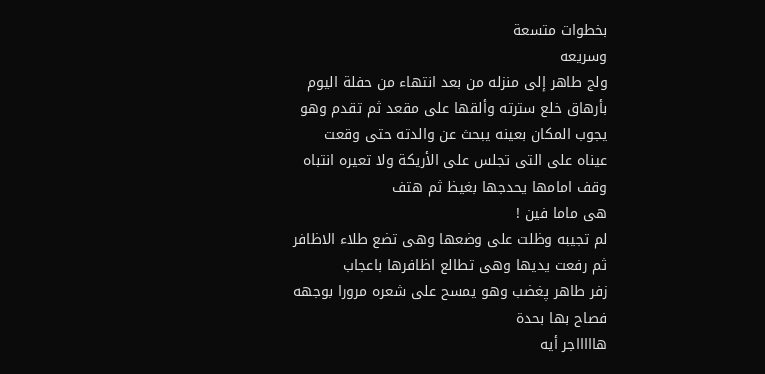بخطوات متسعة
وسريعه
ولج طاهر إلى منزله من بعد انتهاء من حفلة اليوم
بأرهاق خلع سترته وألقها على مقعد ثم تقدم وهو
يجوب المكان بعينه يبحث عن والدته حتى وقعت
عيناه على التى تجلس على الأريكة ولا تعيره انتباه
وقف امامها يحدجها بغيظ ثم هتف
هى ماما فين !
لم تجيبه وظلت على وضعها وهى تضع طلاء الاظافر
ثم رفعت يديها وهى تطالع اظافرها باعجاب
زفر طاهر پغضب وهو يمسح على شعره مرورا بوجهه
فصاح بها بحدة
هاااااجر أيه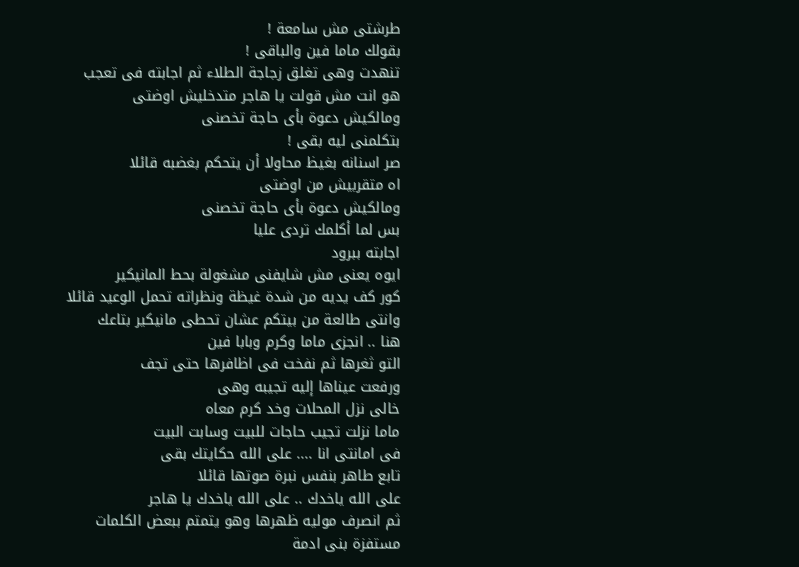طرشتى مش سامعة !
بقولك ماما فين والباقى !
تنهدت وهى تغلق زجاجة الطلاء ثم اجابته فى تعجب
هو انت مش قولت يا هاجر متدخليش اوضتى
ومالكيش دعوة بأى حاجة تخصنى
بتكلمنى ليه بقى !
صر اسنانه بغيظ محاولا أن يتحكم بغضبه قائلا
اه متقربيش من اوضتى
ومالكيش دعوة بأى حاجة تخصنى
بس لما أكلمك تردى عليا
اجابته ببرود
ايوه يعنى مش شايفنى مشغولة بحط المانيكير
كور كف يديه من شدة غيظة ونظراته تحمل الوعيد قائلا
وانتى طالعة من بيتكم عشان تحطى مانيكير بتاعك
هنا .. انجزى ماما وكرم وبابا فين
التو ثغرها ثم نفخت فى اظافرها حتى تجف
ورفعت عيناها إليه تجيبه وهى
خالى نزل المحلات وخد كرم معاه
ماما نزلت تجيب حاجات للبيت وسابت البيت
فى امانتى انا .... على الله حكايتك بقى
تابع طاهر بنفس نبرة صوتها قائلا
على الله ياخدك .. على الله ياخدك يا هاجر
ثم انصرف موليه ظهرها وهو يتمتم ببعض الكلمات
مستفزة بنى ادمة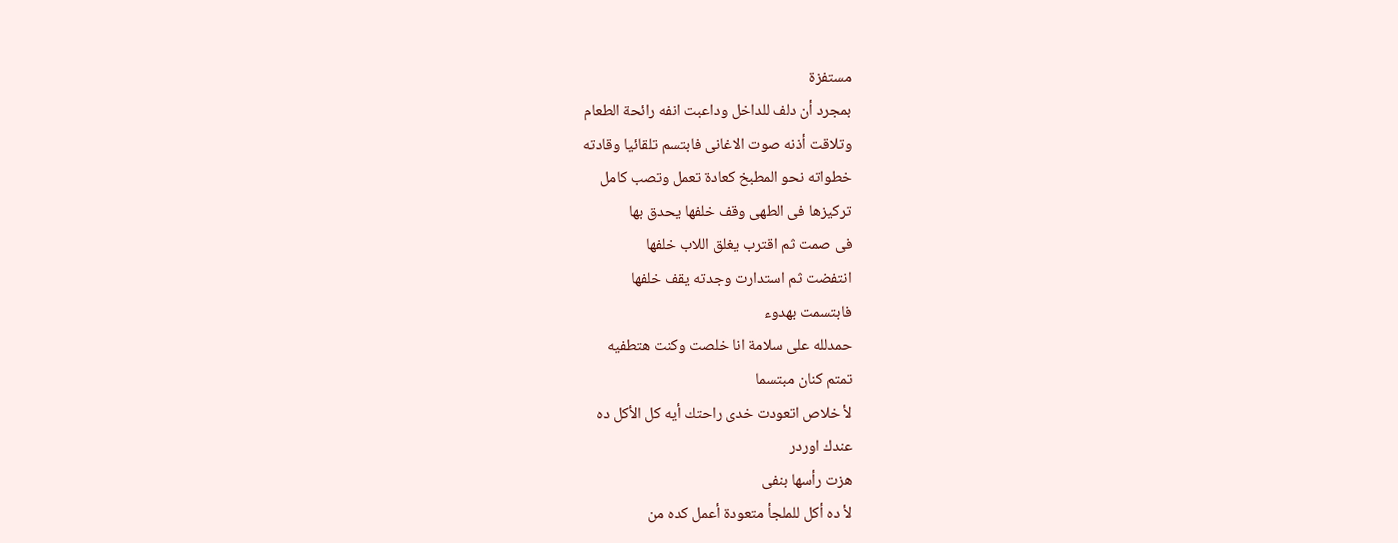مستفزة
بمجرد أن دلف للداخل وداعبت انفه رائحة الطعام
وتلاقت أذنه صوت الاغانى فابتسم تلقائيا وقادته
خطواته نحو المطبخ كعادة تعمل وتصب كامل
تركيزها فى الطهى وقف خلفها يحدق بها
فى صمت ثم اقترب يغلق اللاب خلفها
انتفضت ثم استدارت وجدته يقف خلفها
فابتسمت بهدوء
حمدلله على سلامة انا خلصت وكنت هتطفيه
تمتم كنان مبتسما
لأ خلاص اتعودت خدى راحتك أيه كل الأكل ده
عندك اوردر
هزت رأسها بنفى
لأ ده أكل للملجأ متعودة أعمل كده من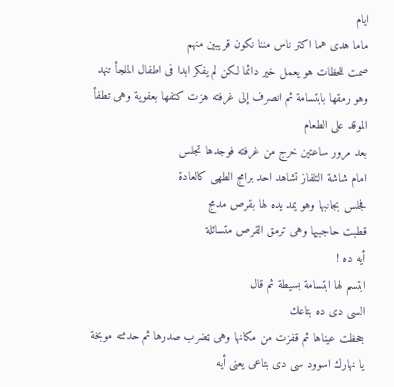ايام
ماما هدى هما اكتر ناس مننا نكون قريبين منهم
صمت للحظات هو يعمل خير دائما لكن لم يفكر ابدا فى اطفال الملجأ تنهد وهو رمقها بابتسامة ثم انصرف إلى غرفته هزت كتفها بعفوية وهى تطفأ الموقد على الطعام
بعد مرور ساعتين خرج من غرفته فوجدها تجلس
امام شاشة التلفاز تشاهد احد برامج الطهى كالعادة
فجلس بجانبها وهو يمد يده لها بقرص مدمج
قطبت حاجبيها وهى ترمق القرص متسائلة
أيه ده !
ابتسم لها ابتسامة بسيطة ثم قال
السى دى ده بتاعك
جحظت عيناها ثم قفزت من مكانها وهى ټضرب صدرها ثم حدثته موبخة
يا نهارك اسوود سى دى بتاعى يعنى أيه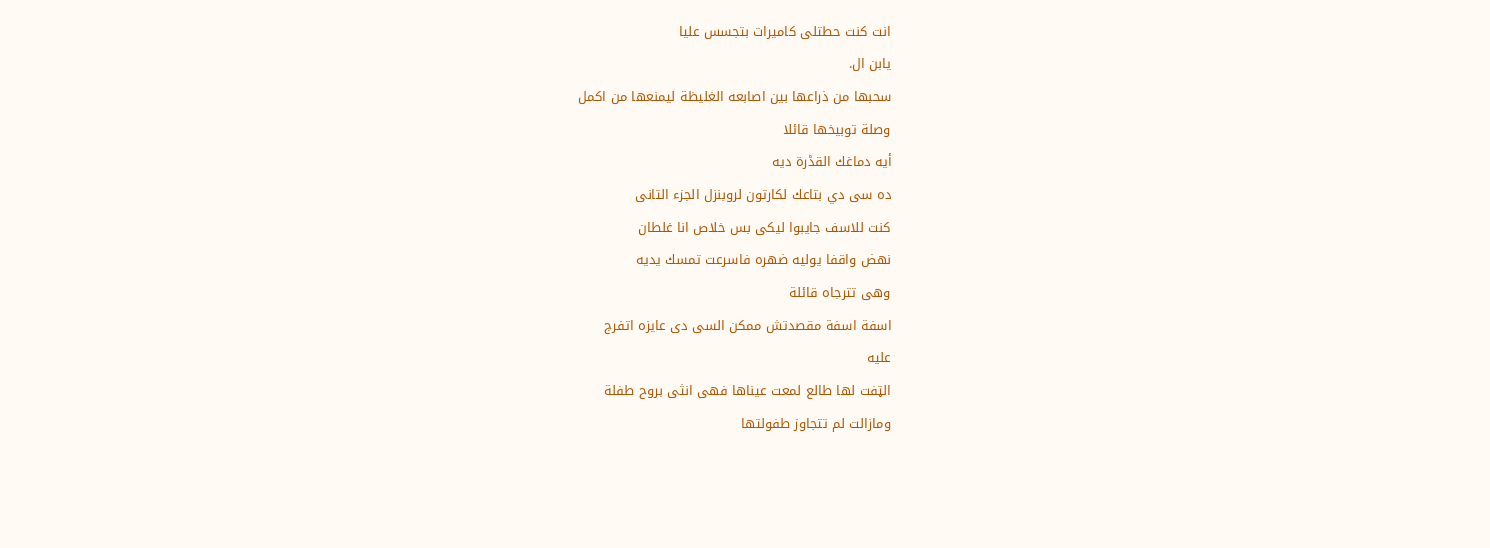انت كنت حطتلى كاميرات بتجسس عليا
يابن ال.
سحبها من ذراعها بين اصابعه الغليظة ليمنعها من اكمل
وصلة توبيخها قائلا
أيه دماغك القڈرة ديه
ده سى دي بتاعك لكارتون لروبنزل الجزء التانى
كنت للاسف جايبوا ليكى بس خلاص انا غلطان
نهض واقفا يوليه ضهره فاسرعت تمسك يديه
وهى تترجاه قائلة
اسفة اسفة مقصدتش ممكن السى دى عايزه اتفرج
عليه
الټفت لها طالع لمعت عيناها فهى انثى بروح طفلة
ومازالت لم تتجاوز طفولتها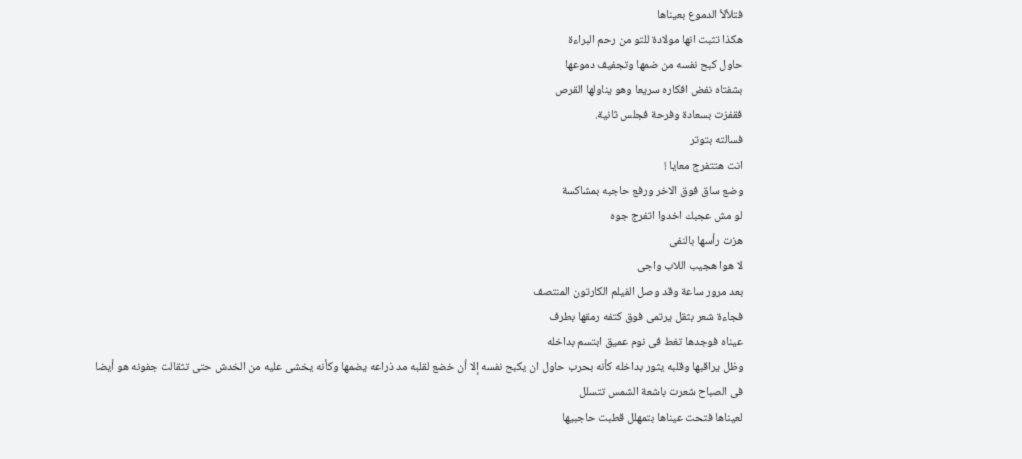فتلألأ الدموع بعيناها
هكذا تثبت انها مولادة للتو من رحم البراءة
حاول كبح نفسه من ضمھا وتجفيف دموعها
بشفتاه نفض افكاره سريعا وهو يناولها القرص
فقفزت بسعادة وفرحة فجلس ثانية.
فسالته بتوتر
انت هتتفرج معايا !
وضع ساق فوق الاخر ورفع حاجبه بمشاكسة
لو مش عجبك اخدوا اتفرج جوه
هزت رأسها بالنفى
لا هوا هجيب اللاب واجى
بعد مرور ساعة وقد وصل الفيلم الكارتون المنتصف
فجاءة شعر بثقل يرتمى فوق كتفه رمقها بطرف
عيناه فوجدها تغط فى نوم عميق ابتسم بداخله
وظل يراقبها وقلبه يثور بداخله كأنه بحرب حاول ان يكبح نفسه إلا أن خضع لقلبه مد ذراعه يضمها وكأنه يخشى عليه من الخدش حتى تثقالت جفونه هو أيضا
فى الصباح شعرت باشعة الشمس تتسلل
لعيناها فتحت عيناها بتمهلل قطبت حاجبيها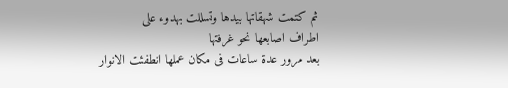ثم كتمت شهقاتها بيدها وتسللت بهدوء على
اطراف اصابعها نحو غرفتها
بعد مرور عدة ساعات فى مكان عملها انطفئت الانوار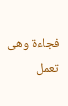فجاءة وهى تعمل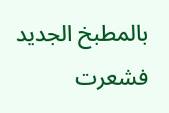بالمطبخ الجديد
فشعرت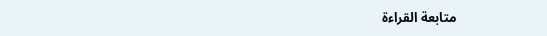متابعة القراءة